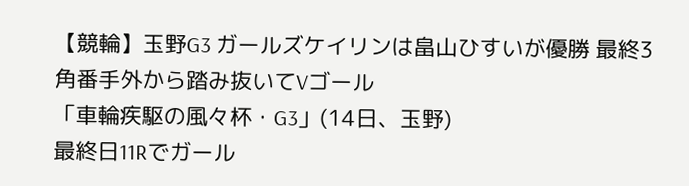【競輪】玉野G3 ガールズケイリンは畠山ひすいが優勝 最終3角番手外から踏み抜いてVゴール
「車輪疾駆の風々杯・G3」(14日、玉野)
最終日11Rでガール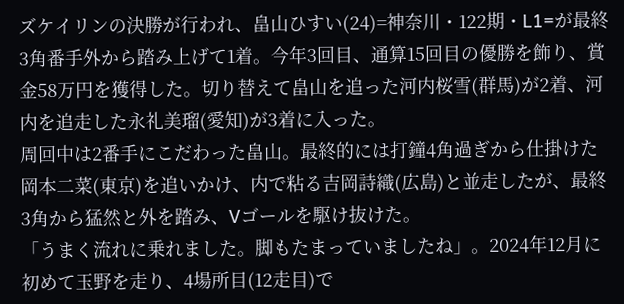ズケイリンの決勝が行われ、畠山ひすい(24)=神奈川・122期・L1=が最終3角番手外から踏み上げて1着。今年3回目、通算15回目の優勝を飾り、賞金58万円を獲得した。切り替えて畠山を追った河内桜雪(群馬)が2着、河内を追走した永礼美瑠(愛知)が3着に入った。
周回中は2番手にこだわった畠山。最終的には打鐘4角過ぎから仕掛けた岡本二菜(東京)を追いかけ、内で粘る吉岡詩織(広島)と並走したが、最終3角から猛然と外を踏み、Vゴールを駆け抜けた。
「うまく流れに乗れました。脚もたまっていましたね」。2024年12月に初めて玉野を走り、4場所目(12走目)で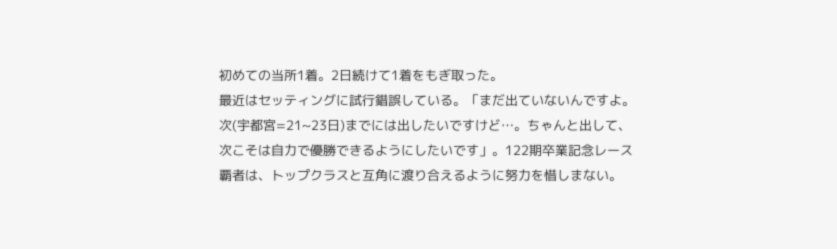初めての当所1着。2日続けて1着をもぎ取った。
最近はセッティングに試行錯誤している。「まだ出ていないんですよ。次(宇都宮=21~23日)までには出したいですけど…。ちゃんと出して、次こそは自力で優勝できるようにしたいです」。122期卒業記念レース覇者は、トップクラスと互角に渡り合えるように努力を惜しまない。